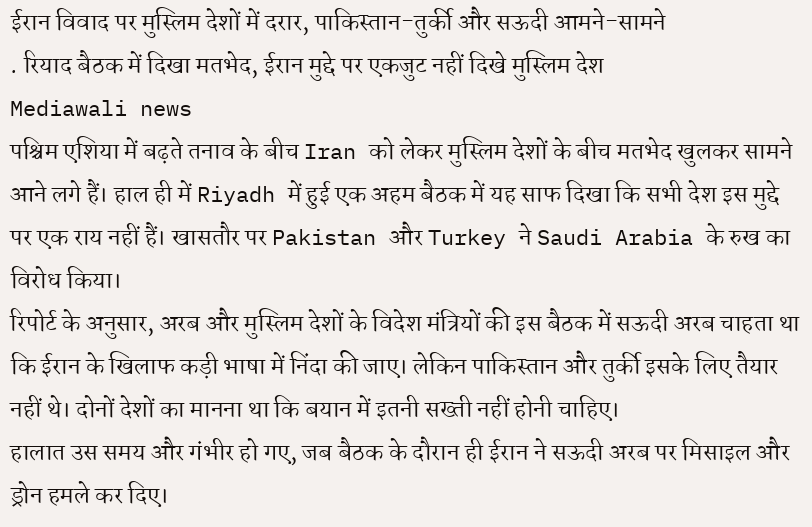ईरान विवाद पर मुस्लिम देशों में दरार, पाकिस्तान-तुर्की और सऊदी आमने-सामने
. रियाद बैठक में दिखा मतभेद, ईरान मुद्दे पर एकजुट नहीं दिखे मुस्लिम देश
Mediawali news
पश्चिम एशिया में बढ़ते तनाव के बीच Iran को लेकर मुस्लिम देशों के बीच मतभेद खुलकर सामने आने लगे हैं। हाल ही में Riyadh में हुई एक अहम बैठक में यह साफ दिखा कि सभी देश इस मुद्दे पर एक राय नहीं हैं। खासतौर पर Pakistan और Turkey ने Saudi Arabia के रुख का विरोध किया।
रिपोर्ट के अनुसार, अरब और मुस्लिम देशों के विदेश मंत्रियों की इस बैठक में सऊदी अरब चाहता था कि ईरान के खिलाफ कड़ी भाषा में निंदा की जाए। लेकिन पाकिस्तान और तुर्की इसके लिए तैयार नहीं थे। दोनों देशों का मानना था कि बयान में इतनी सख्ती नहीं होनी चाहिए।
हालात उस समय और गंभीर हो गए, जब बैठक के दौरान ही ईरान ने सऊदी अरब पर मिसाइल और ड्रोन हमले कर दिए।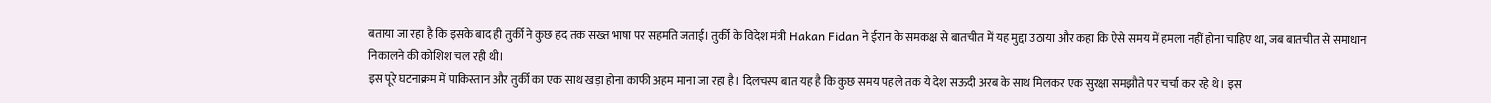बताया जा रहा है कि इसके बाद ही तुर्की ने कुछ हद तक सख्त भाषा पर सहमति जताई। तुर्की के विदेश मंत्री Hakan Fidan ने ईरान के समकक्ष से बातचीत में यह मुद्दा उठाया और कहा कि ऐसे समय में हमला नहीं होना चाहिए था, जब बातचीत से समाधान निकालने की कोशिश चल रही थी।
इस पूरे घटनाक्रम में पाकिस्तान और तुर्की का एक साथ खड़ा होना काफी अहम माना जा रहा है। दिलचस्प बात यह है कि कुछ समय पहले तक ये देश सऊदी अरब के साथ मिलकर एक सुरक्षा समझौते पर चर्चा कर रहे थे। इस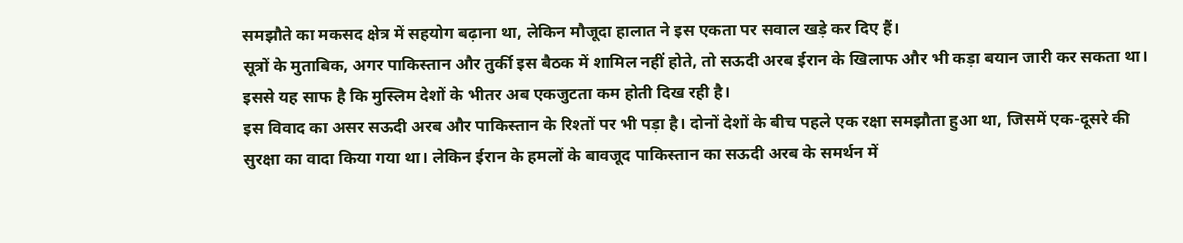समझौते का मकसद क्षेत्र में सहयोग बढ़ाना था, लेकिन मौजूदा हालात ने इस एकता पर सवाल खड़े कर दिए हैं।
सूत्रों के मुताबिक, अगर पाकिस्तान और तुर्की इस बैठक में शामिल नहीं होते, तो सऊदी अरब ईरान के खिलाफ और भी कड़ा बयान जारी कर सकता था। इससे यह साफ है कि मुस्लिम देशों के भीतर अब एकजुटता कम होती दिख रही है।
इस विवाद का असर सऊदी अरब और पाकिस्तान के रिश्तों पर भी पड़ा है। दोनों देशों के बीच पहले एक रक्षा समझौता हुआ था, जिसमें एक-दूसरे की सुरक्षा का वादा किया गया था। लेकिन ईरान के हमलों के बावजूद पाकिस्तान का सऊदी अरब के समर्थन में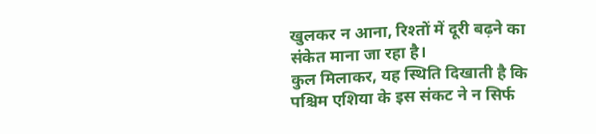खुलकर न आना, रिश्तों में दूरी बढ़ने का संकेत माना जा रहा है।
कुल मिलाकर, यह स्थिति दिखाती है कि पश्चिम एशिया के इस संकट ने न सिर्फ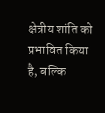क्षेत्रीय शांति को प्रभावित किया है, बल्कि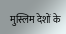मुस्लिम देशों के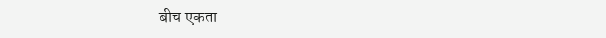बीच एकता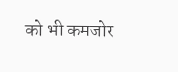को भी कमजोर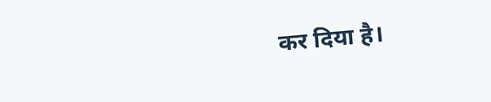कर दिया है।